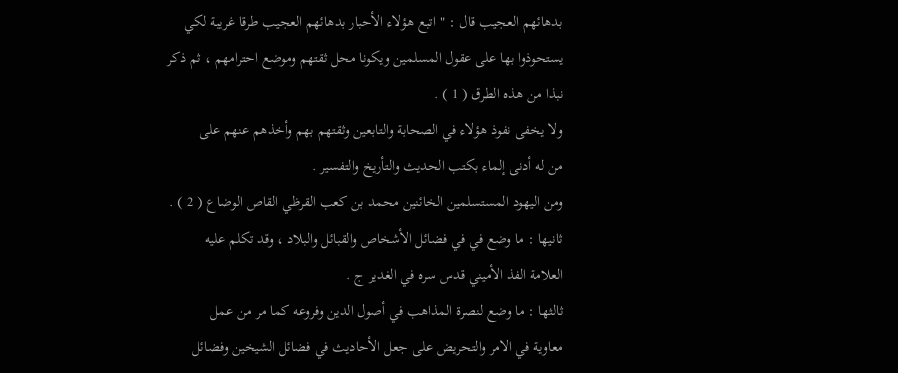بدهائهم العجيب قال : " اتبع هؤلاء الأحبار بدهائهم العجيب طرقا غريبة لكي
يستحوذوا بها على عقول المسلمين ويكونا محل ثقتهم وموضع احترامهم ، ثم ذكر
نبذا من هذه الطرق ( 1 ) .
ولا يخفى نفوذ هؤلاء في الصحابة والتابعين وثقتهم بهم وأخذهم عنهم على
من له أدنى إلماء بكتب الحديث والتأريخ والتفسير .
ومن اليهود المستسلمين الخائنين محمد بن كعب القرظي القاص الوضاع ( 2 ) .
ثانيها : ما وضع في في فضائل الأشخاص والقبائل والبلاد ، وقد تكلم عليه
العلامة الفذ الأميني قدس سره في الغدير ج .
ثالثها : ما وضع لنصرة المذاهب في أصول الدين وفروعه كما مر من عمل
معاوية في الامر والتحريض على جعل الأحاديث في فضائل الشيخين وفضائل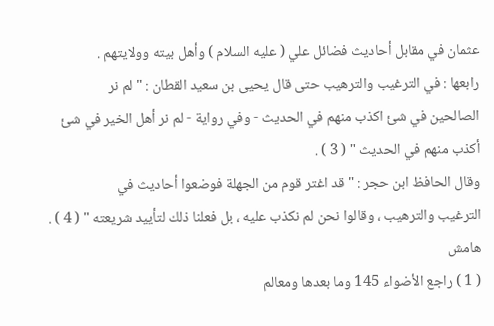عثمان في مقابل أحاديث فضائل علي ( عليه السلام ) وأهل بيته وولايتهم .
رابعها : في الترغيب والترهيب حتى قال يحيى بن سعيد القطان : " لم نر
الصالحين في شئ اكذب منهم في الحديث - وفي رواية - لم نر أهل الخير في شئ
أكذب منهم في الحديث " ( 3 ) .
وقال الحافظ ابن حجر : " قد اغتر قوم من الجهلة فوضعوا أحاديث في
الترغيب والترهيب ، وقالوا نحن لم نكذب عليه ، بل فعلنا ذلك لتأييد شريعته " ( 4 ) .
هامش
( 1 ) راجع الأضواء 145 وما بعدها ومعالم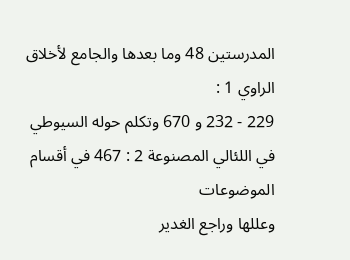المدرستين 48 وما بعدها والجامع لأخلاق الراوي 1 :
229 - 232 و 670 وتكلم حوله السيوطي في اللئالي المصنوعة 2 : 467 في أقسام الموضوعات
وعللها وراجع الغدير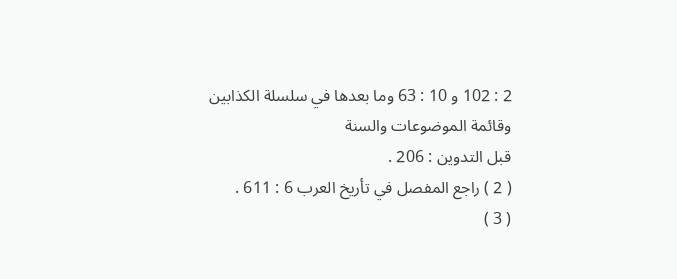2 : 102 و 10 : 63 وما بعدها في سلسلة الكذابين وقائمة الموضوعات والسنة
قبل التدوين : 206 .
( 2 ) راجع المفصل في تأريخ العرب 6 : 611 .
( 3 )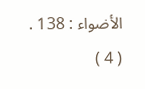الأضواء : 138 .
( 4 )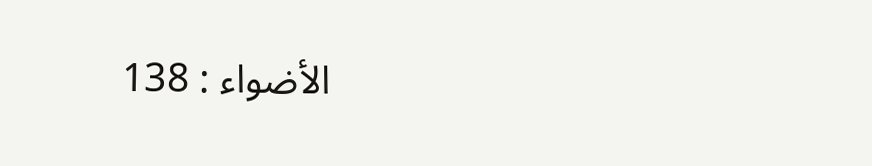الأضواء : 138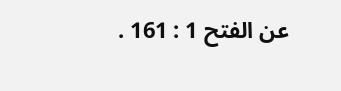عن الفتح 1 : 161 .